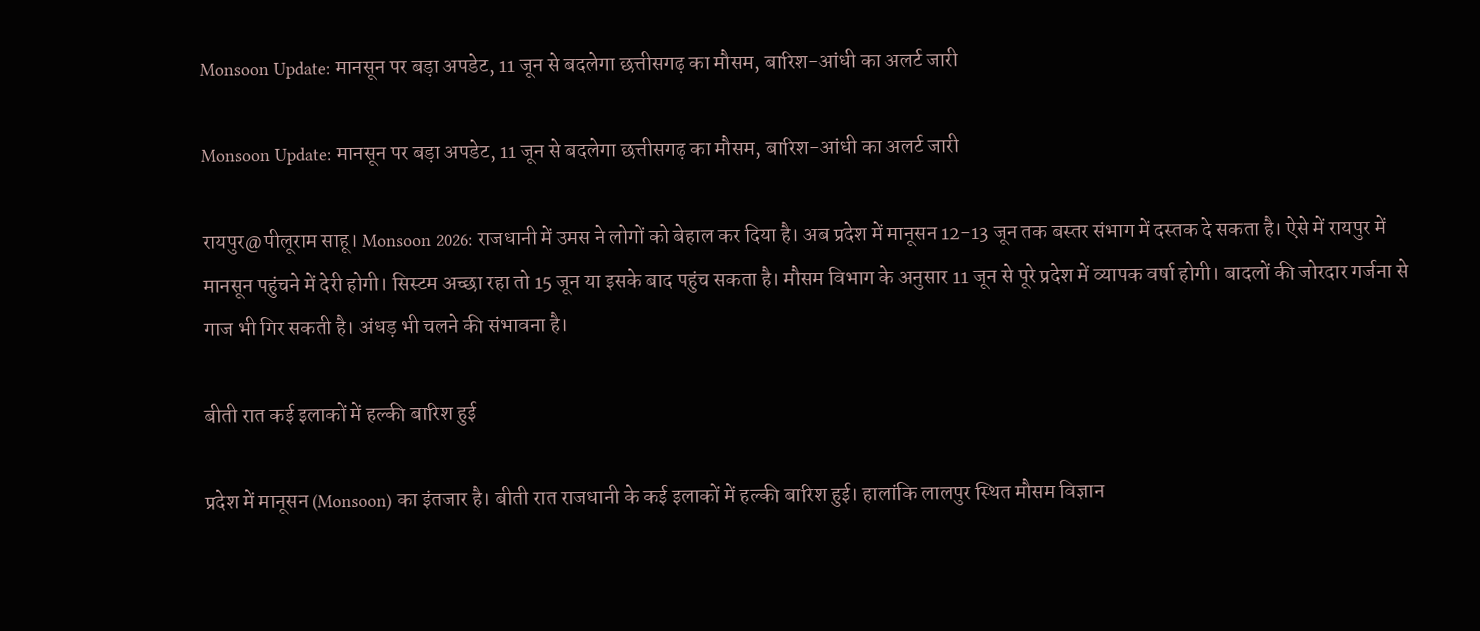Monsoon Update: मानसून पर बड़ा अपडेट, 11 जून से बदलेगा छत्तीसगढ़ का मौसम, बारिश-आंधी का अलर्ट जारी

Monsoon Update: मानसून पर बड़ा अपडेट, 11 जून से बदलेगा छत्तीसगढ़ का मौसम, बारिश-आंधी का अलर्ट जारी

रायपुर@पीलूराम साहू। Monsoon 2026: राजधानी में उमस ने लोगों को बेहाल कर दिया है। अब प्रदेश में मानूसन 12-13 जून तक बस्तर संभाग में दस्तक दे सकता है। ऐसे में रायपुर में मानसून पहुंचने में देरी होगी। सिस्टम अच्छा रहा तो 15 जून या इसके बाद पहुंच सकता है। मौसम विभाग के अनुसार 11 जून से पूरे प्रदेश में व्यापक वर्षा होगी। बादलों की जोरदार गर्जना से गाज भी गिर सकती है। अंधड़ भी चलने की संभावना है।

बीती रात कई इलाकों में हल्की बारिश हुई

प्रदेश में मानूसन (Monsoon) का इंतजार है। बीती रात राजधानी के कई इलाकों में हल्की बारिश हुई। हालांकि लालपुर स्थित मौसम विज्ञान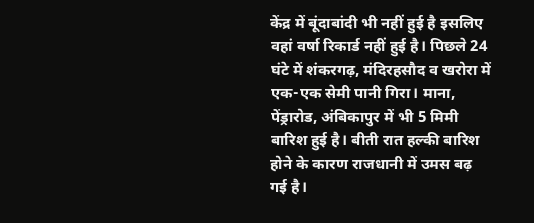केंद्र में बूंदाबांदी भी नहीं हुई है इसलिए वहां वर्षा रिकार्ड नहीं हुई है। पिछले 24 घंटे में शंकरगढ़, मंदिरहसौद व खरोरा में एक-एक सेमी पानी गिरा। माना, पेंड्रारोड, अंबिकापुर में भी 5 मिमी बारिश हुई है। बीती रात हल्की बारिश होने के कारण राजधानी में उमस बढ़ गई है।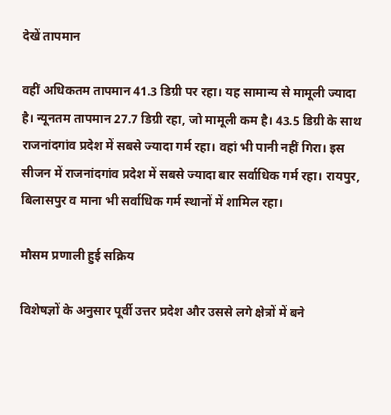देखें तापमान

वहीं अधिकतम तापमान 41.3 डिग्री पर रहा। यह सामान्य से मामूली ज्यादा है। न्यूनतम तापमान 27.7 डिग्री रहा, जो मामूली कम है। 43.5 डिग्री के साथ राजनांदगांव प्रदेश में सबसे ज्यादा गर्म रहा। वहां भी पानी नहीं गिरा। इस सीजन में राजनांदगांव प्रदेश में सबसे ज्यादा बार सर्वाधिक गर्म रहा। रायपुर, बिलासपुर व माना भी सर्वाधिक गर्म स्थानों में शामिल रहा।

मौसम प्रणाली हुई सक्रिय

विशेषज्ञों के अनुसार पूर्वी उत्तर प्रदेश और उससे लगे क्षेत्रों में बने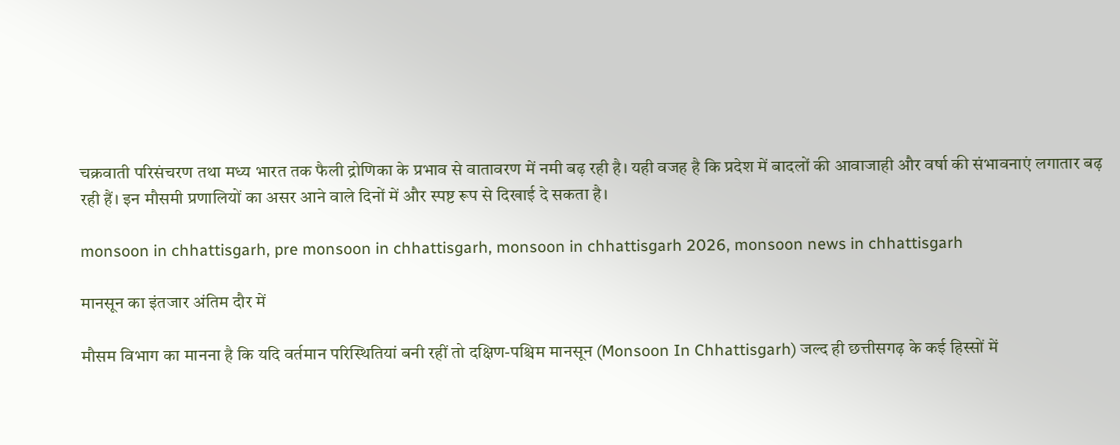चक्रवाती परिसंचरण तथा मध्य भारत तक फैली द्रोणिका के प्रभाव से वातावरण में नमी बढ़ रही है। यही वजह है कि प्रदेश में बादलों की आवाजाही और वर्षा की संभावनाएं लगातार बढ़ रही हैं। इन मौसमी प्रणालियों का असर आने वाले दिनों में और स्पष्ट रूप से दिखाई दे सकता है।

monsoon in chhattisgarh, pre monsoon in chhattisgarh, monsoon in chhattisgarh 2026, monsoon news in chhattisgarh

मानसून का इंतजार अंतिम दौर में

मौसम विभाग का मानना है कि यदि वर्तमान परिस्थितियां बनी रहीं तो दक्षिण-पश्चिम मानसून (Monsoon In Chhattisgarh) जल्द ही छत्तीसगढ़ के कई हिस्सों में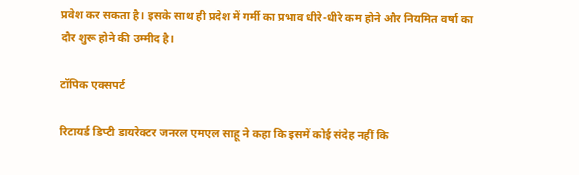प्रवेश कर सकता है। इसके साथ ही प्रदेश में गर्मी का प्रभाव धीरे-धीरे कम होने और नियमित वर्षा का दौर शुरू होने की उम्मीद है।

टॉपिक एक्सपर्ट

रिटायर्ड डिप्टी डायरेक्टर जनरल एमएल साहू ने कहा कि इसमें कोई संदेह नहीं कि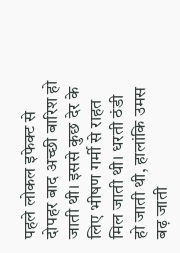पहले लोकल इफेक्ट से दोपहर बाद अच्छी बारिश हो जाती थी। इससे कुछ देर के लिए भीषण गर्मी से राहत मिल जाती थी। धरती ठंडी हो जाती थी, हालांकि उमस बढ़ जाती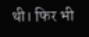थी। फिर भी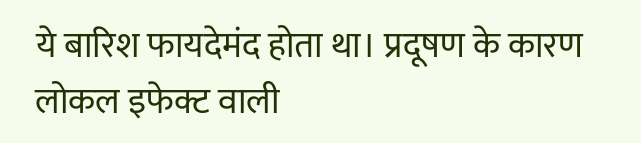ये बारिश फायदेमंद होता था। प्रदूषण के कारण लोकल इफेक्ट वाली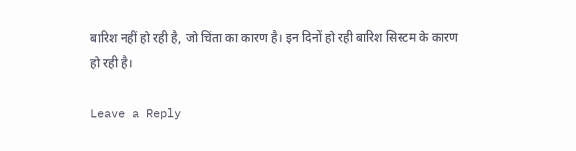बारिश नहीं हो रही है, जो चिंता का कारण है। इन दिनों हो रही बारिश सिस्टम के कारण हो रही है।

Leave a Reply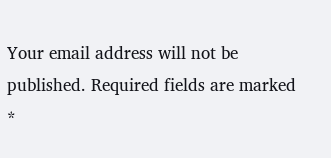Your email address will not be published. Required fields are marked *